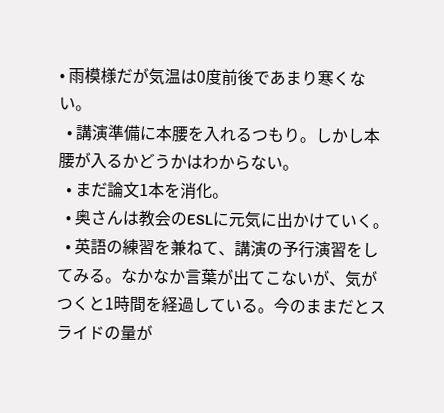• 雨模様だが気温は0度前後であまり寒くない。
  • 講演準備に本腰を入れるつもり。しかし本腰が入るかどうかはわからない。
  • まだ論文1本を消化。
  • 奥さんは教会のESLに元気に出かけていく。
  • 英語の練習を兼ねて、講演の予行演習をしてみる。なかなか言葉が出てこないが、気がつくと1時間を経過している。今のままだとスライドの量が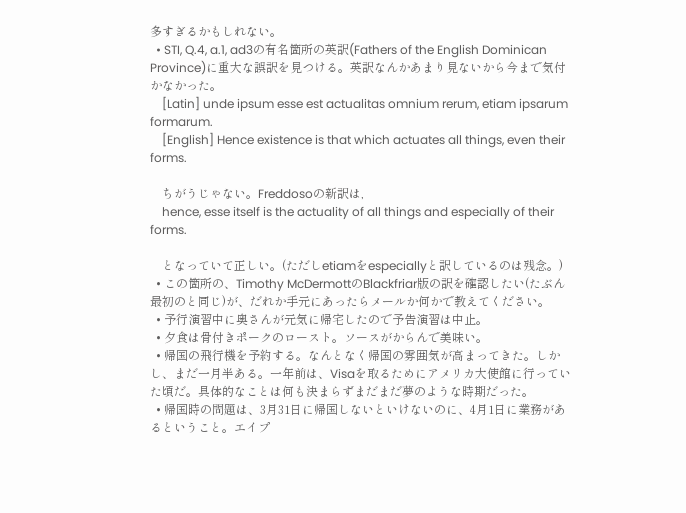多すぎるかもしれない。
  • STI, Q.4, a.1, ad3の有名箇所の英訳(Fathers of the English Dominican Province)に重大な誤訳を見つける。英訳なんかあまり見ないから今まで気付かなかった。
    [Latin] unde ipsum esse est actualitas omnium rerum, etiam ipsarum formarum.
    [English] Hence existence is that which actuates all things, even their forms.

    ちがうじゃない。Freddosoの新訳は,
    hence, esse itself is the actuality of all things and especially of their forms.

    となっていて正しい。(ただしetiamをespeciallyと訳しているのは残念。)
  • この箇所の、Timothy McDermottのBlackfriar版の訳を確認したい(たぶん最初のと同じ)が、だれか手元にあったらメールか何かで教えてください。
  • 予行演習中に奥さんが元気に帰宅したので予告演習は中止。
  • 夕食は骨付きポークのロースト。ソースがからんで美味い。
  • 帰国の飛行機を予約する。なんとなく帰国の雰囲気が高まってきた。しかし、まだ一月半ある。一年前は、Visaを取るためにアメリカ大使館に行っていた頃だ。具体的なことは何も決まらずまだまだ夢のような時期だった。
  • 帰国時の問題は、3月31日に帰国しないといけないのに、4月1日に業務があるということ。エイプ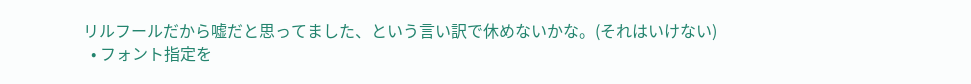リルフールだから嘘だと思ってました、という言い訳で休めないかな。(それはいけない)
  • フォント指定を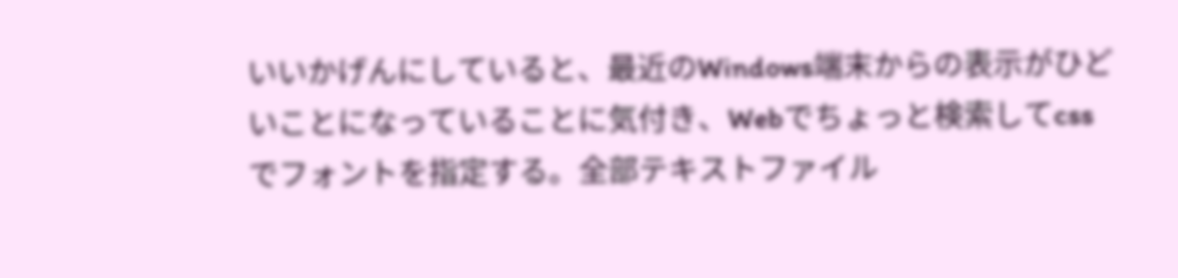いいかげんにしていると、最近のWindows端末からの表示がひどいことになっていることに気付き、Webでちょっと検索してcssでフォントを指定する。全部テキストファイル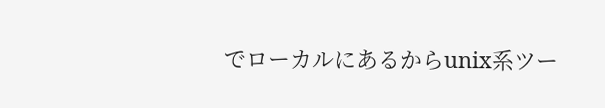でローカルにあるからunix系ツー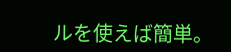ルを使えば簡単。